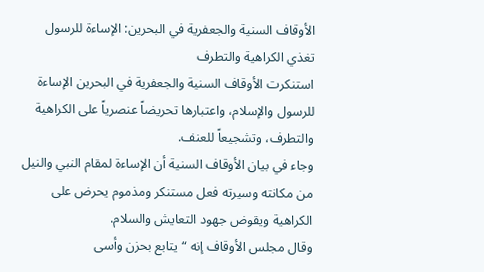الأوقاف السنية والجعفرية في البحرين: الإساءة للرسول تغذي الكراهية والتطرف
استنكرت الأوقاف السنية والجعفرية في البحرين الإساءة للرسول والإسلام، واعتبارها تحريضاً عنصرياً على الكراهية والتطرف، وتشجيعاً للعنف.
وجاء في بيان الأوقاف السنية أن الإساءة لمقام النبي والنيل من مكانته وسيرته فعل مستنكر ومذموم يحرض على الكراهية ويقوض جهود التعايش والسلام.
وقال مجلس الأوقاف إنه “يتابع بحزن وأسى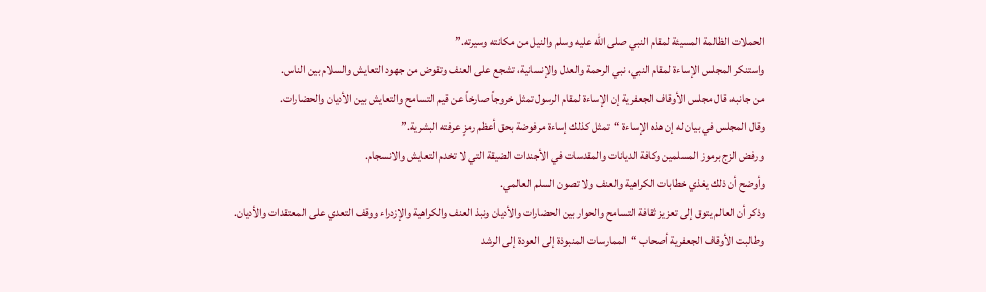الحملات الظالمة المسيئة لمقام النبي صلى الله عليه وسلم والنيل من مكانته وسيرته.”
واستنكر المجلس الإساءة لمقام النبي، نبي الرحمة والعدل والإنسانية، تشجع على العنف وتقوض من جهود التعايش والسلام بين الناس.
من جانبه، قال مجلس الأوقاف الجعفرية إن الإساءة لمقام الرسول تمثل خروجاً صارخاً عن قيم التسامح والتعايش بين الأديان والحضارات.
وقال المجلس في بيان له إن هذه الإساءة “تمثل كذلك إساءة مرفوضة بحق أعظم رمزٍ عرفته البشرية.”
ورفض الزج برموز المسلمين وكافة الديانات والمقدسات في الأجندات الضيقة التي لا تخدم التعايش والانسجام.
وأوضح أن ذلك يغذي خطابات الكراهية والعنف ولا تصون السلم العالمي.
وذكر أن العالم يتوق إلى تعزيز ثقافة التسامح والحوار بين الحضارات والأديان ونبذ العنف والكراهية والإزدراء ووقف التعدي على المعتقدات والأديان.
وطالبت الأوقاف الجعفرية أصحاب “الممارسات المنبوذة إلى العودة إلى الرشد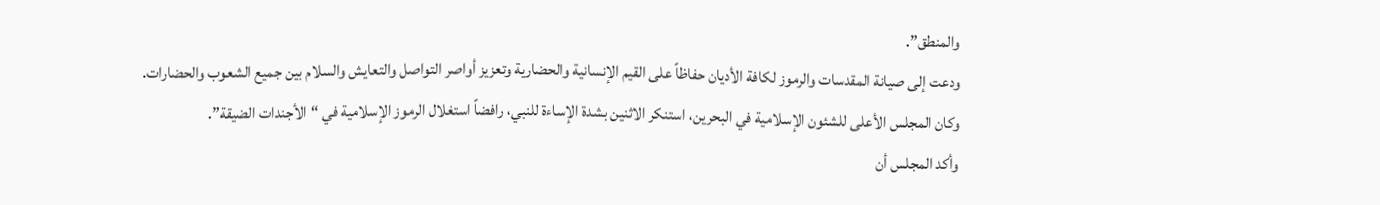والمنطق”.
ودعت إلى صيانة المقدسات والرموز لكافة الأديان حفاظاً على القيم الإنسانية والحضارية وتعزيز أواصر التواصل والتعايش والسلام بين جميع الشعوب والحضارات.
وكان المجلس الأعلى للشئون الإسلامية في البحرين، استنكر الاثنين بشدة الإساءة للنبي، رافضاً استغلال الرموز الإسلامية في “الأجندات الضيقة”.
وأكد المجلس أن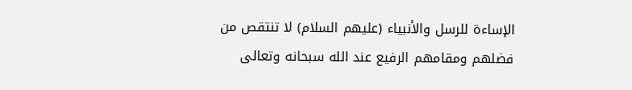الإساءة للرسل والأنبياء (عليهم السلام) لا تنتقص من فضلهم ومقامهم الرفيع عند الله سبحانه وتعالى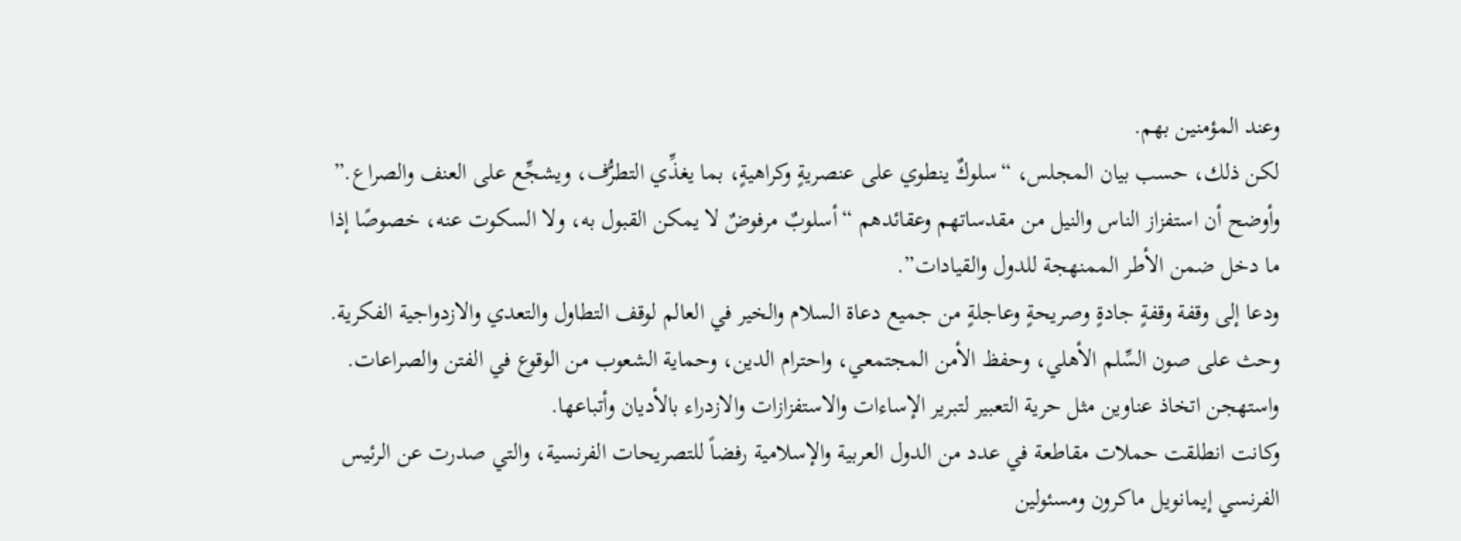وعند المؤمنين بهم.
لكن ذلك، حسب بيان المجلس، “سلوكٌ ينطوي على عنصريةٍ وكراهيةٍ، بما يغذِّي التطرُّف، ويشجِّع على العنف والصراع.”
وأوضح أن استفزاز الناس والنيل من مقدساتهم وعقائدهم “أسلوبٌ مرفوضٌ لا يمكن القبول به، ولا السكوت عنه، خصوصًا إذا ما دخل ضمن الأطر الممنهجة للدول والقيادات”.
ودعا إلى وقفة وقفةٍ جادةٍ وصريحةٍ وعاجلةٍ من جميع دعاة السلام والخير في العالم لوقف التطاول والتعدي والازدواجية الفكرية.
وحث على صون السِّلم الأهلي، وحفظ الأمن المجتمعي، واحترام الدين، وحماية الشعوب من الوقوع في الفتن والصراعات.
واستهجن اتخاذ عناوين مثل حرية التعبير لتبرير الإساءات والاستفزازات والازدراء بالأديان وأتباعها.
وكانت انطلقت حملات مقاطعة في عدد من الدول العربية والإسلامية رفضاً للتصريحات الفرنسية، والتي صدرت عن الرئيس الفرنسي إيمانويل ماكرون ومسئولين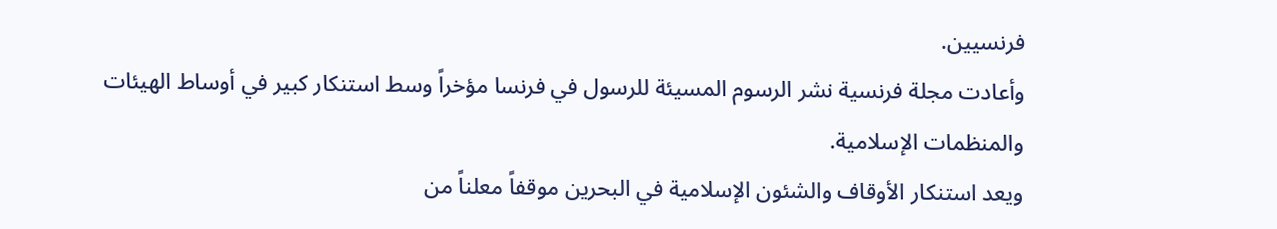فرنسيين.
وأعادت مجلة فرنسية نشر الرسوم المسيئة للرسول في فرنسا مؤخراً وسط استنكار كبير في أوساط الهيئات والمنظمات الإسلامية.
ويعد استنكار الأوقاف والشئون الإسلامية في البحرين موقفاً معلناً من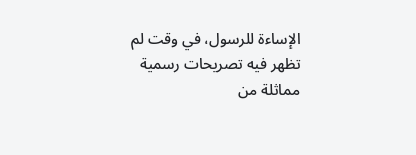الإساءة للرسول، في وقت لم تظهر فيه تصريحات رسمية مماثلة من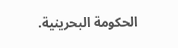الحكومة البحرينية.